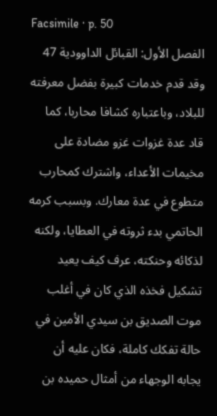Facsimile · p. 50
الفصل الأول: القبائل الداوودية 47 وقد قدم خدمات كبيرة بفضل معرفته للبلاد، وباعتباره كشافا محاربا، كما قاد عدة غزوات غزو مضادة على مخيمات الأعداء، واشترك كمحارب متطوع في عدة معارك. وبسبب كرمه الحاتمي بدء ثروته في العطايا، ولكنه لذكائه وحنكته، عرف كيف يعيد تشكيل فخذه الذي كان في أغلب موت الصديق بن سيدي الأمين في حالة تفكك كاملة، فكان عليه أن يجابه الوجهاء من أمثال حميده بن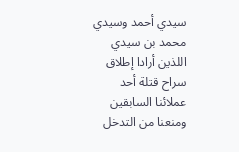سيدي أحمد وسيدي محمد بن سيدي اللذين أرادا إطلاق سراح قتلة أحد عملائنا السابقين ومنعنا من التدخل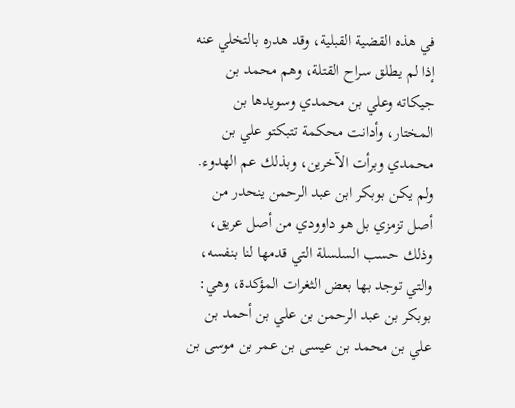في هذه القضية القبلية، وقد هدره بالتخلي عنه إذا لم يطلق سراح القتلة، وهم محمد بن جيكاته وعلي بن محمدي وسويدها بن المختار، وأدانت محكمة تتبكتو علي بن محمدي وبرأت الآخرين، وبذلك عم الهدوء. ولم يكن بوبكر ابن عبد الرحمن ينحدر من أصل تزمزي بل هو داوودي من أصل عريق، وذلك حسب السلسلة التي قدمها لنا بنفسه، والتي توجد بها بعض الثغرات المؤكدة، وهي: بوبكر بن عبد الرحمن بن علي بن أحمد بن علي بن محمد بن عيسى بن عمر بن موسى بن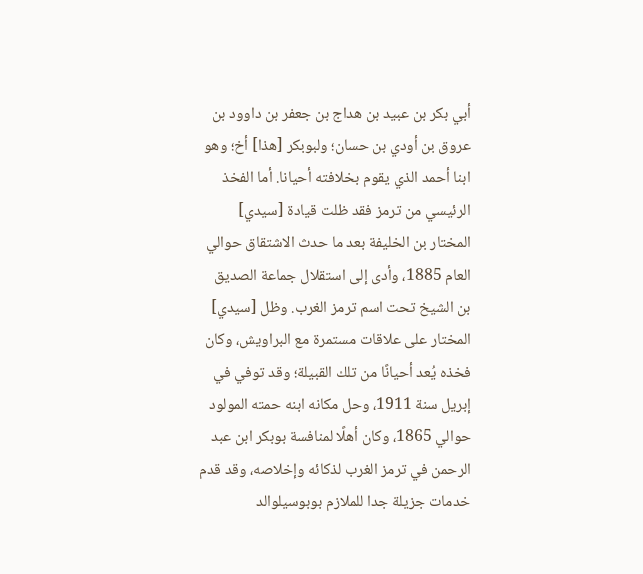أبي بكر بن عبيد بن هداج بن جعفر بن داوود بن عروق بن أودي بن حسان؛ ولبوبكر [هذا] أخ؛ وهو ابنا أحمد الذي يقوم بخلافته أحيانا. أما الفخذ الرئيسي من ترمز فقد ظلت قيادة [سيدي] المختار بن الخليفة بعد ما حدث الاشتقاق حوالي العام 1885، وأدى إلى استقلال جماعة الصديق بن الشيخ تحت اسم ترمز الغرب. وظل [سيدي] المختار على علاقات مستمرة مع البراويش، وكان فخذه يُعد أحيانًا من تلك القبيلة؛ وقد توفي في إبريل سنة 1911، وحل مكانه ابنه حمته المولود حوالي 1865، وكان أهلًا لمنافسة بوبكر ابن عبد الرحمن في ترمز الغرب لذكائه وإخلاصه، وقد قدم خدمات جزيلة جدا للملازم بوبوسيلوالد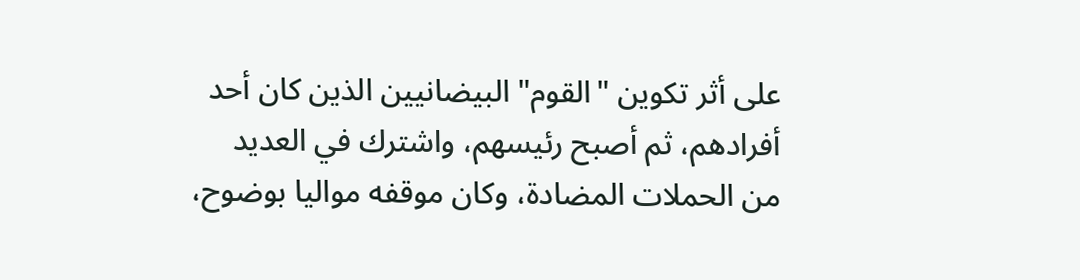على أثر تكوين "القوم" البيضانيين الذين كان أحد أفرادهم، ثم أصبح رئيسهم، واشترك في العديد من الحملات المضادة، وكان موقفه مواليا بوضوح،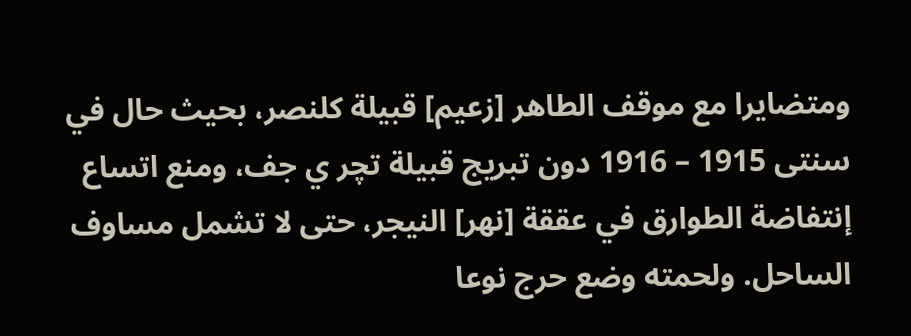ومتضايرا مع موقف الطاهر [زعيم] قبيلة كلنصر، بحيث حال في سنتی 1915 – 1916 دون تبريج قبيلة تچر ي جف، ومنع اتساع إنتفاضة الطوارق في عققة [نهر] النيجر، حتى لا تشمل مساوف الساحل. ولحمته وضع حرج نوعا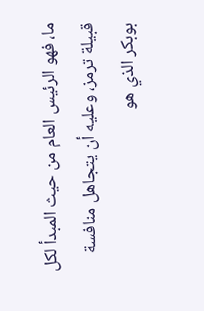ما، فهو الرئيس العام من حيث المبدأ لكل قبيلة ترمز، وعليه أن يتجاهل منافسة بوبكر الذي هو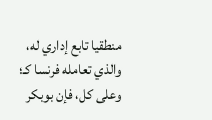منطقيا تابع إداري له، والذي تعامله فرنسا كـ؛ وعلى كل، فإن بوبكر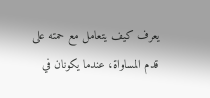يعرف كيف يتعامل مع حمته على قدم المساواة، عندما يكونان في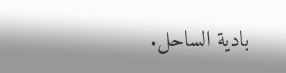بادية الساحل.